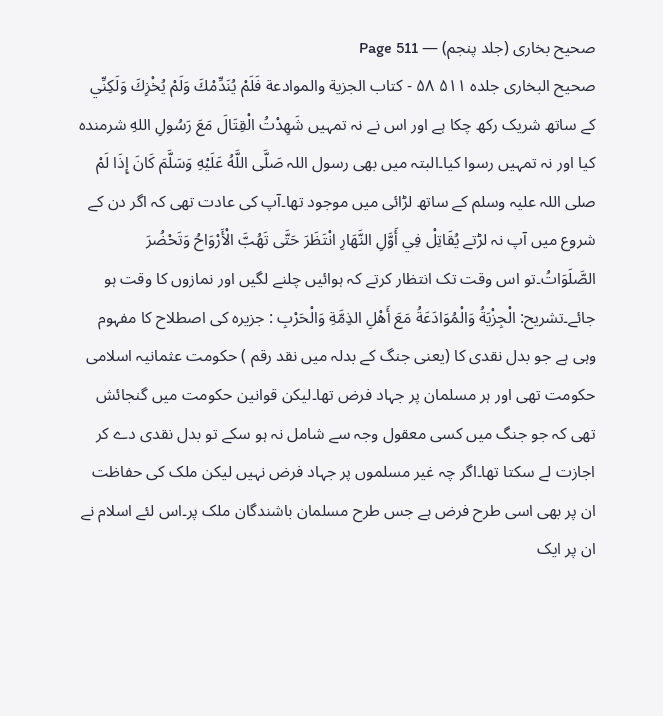صحیح بخاری (جلد پنجم) — Page 511
صحيح البخارى جلده ۵۱۱ ۵۸ - کتاب الجزية والموادعة فَلَمْ يُنَدِّمْكَ وَلَمْ يُخْزِكَ وَلَكِنِّي کے ساتھ شریک رکھ چکا ہے اور اس نے نہ تمہیں شَهِدْتُ الْقِتَالَ مَعَ رَسُولِ اللهِ شرمندہ کیا اور نہ تمہیں رسوا کیا۔البتہ میں بھی رسول اللہ صَلَّى اللَّهُ عَلَيْهِ وَسَلَّمَ كَانَ إِذَا لَمْ صلی اللہ علیہ وسلم کے ساتھ لڑائی میں موجود تھا۔آپ کی عادت تھی کہ اگر دن کے شروع میں آپ نہ لڑتے يُقَاتِلْ فِي أَوَّلِ النَّهَارِ انْتَظَرَ حَتَّى تَهُبَّ الْأَرْوَاحُ وَتَحْضُرَ الصَّلَوَاتُ۔تو اس وقت تک انتظار کرتے کہ ہوائیں چلنے لگیں اور نمازوں کا وقت ہو جائے۔تشریح: الْجِزْيَةُ وَالْمُوَادَعَةُ مَعَ أَهْلِ الذِمَّةِ وَالْحَرْبِ : جزیرہ کی اصطلاح کا مفہوم وہی ہے جو بدل نقدی کا (یعنی جنگ کے بدلہ میں نقد رقم ) حکومت عثمانیہ اسلامی حکومت تھی اور ہر مسلمان پر جہاد فرض تھا۔لیکن قوانین حکومت میں گنجائش تھی کہ جو جنگ میں کسی معقول وجہ سے شامل نہ ہو سکے تو بدل نقدی دے کر اجازت لے سکتا تھا۔اگر چہ غیر مسلموں پر جہاد فرض نہیں لیکن ملک کی حفاظت ان پر بھی اسی طرح فرض ہے جس طرح مسلمان باشندگان ملک پر۔اس لئے اسلام نے ان پر ایک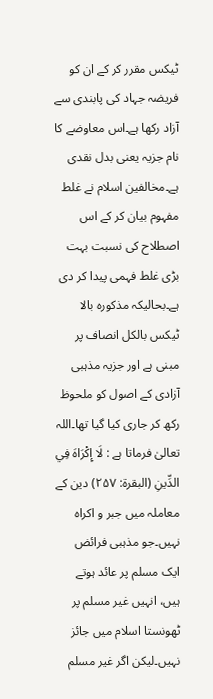ٹیکس مقرر کر کے ان کو فریضہ جہاد کی پابندی سے آزاد رکھا ہے۔اس معاوضے کا نام جزیہ یعنی بدل نقدی ہے۔مخالفین اسلام نے غلط مفہوم بیان کر کے اس اصطلاح کی نسبت بہت بڑی غلط فہمی پیدا کر دی ہے۔بحالیکہ مذکورہ بالا ٹیکس بالکل انصاف پر مبنی ہے اور جزیہ مذہبی آزادی کے اصول کو ملحوظ رکھ کر جاری کیا گیا تھا۔اللہ تعالیٰ فرماتا ہے : لَا إِكْرَاهَ فِي الدِّينِ (البقرة: ۲۵۷) دین کے معاملہ میں جبر و اکراہ نہیں۔جو مذہبی فرائض ایک مسلم پر عائد ہوتے ہیں، انہیں غیر مسلم پر ٹھونستا اسلام میں جائز نہیں۔لیکن اگر غیر مسلم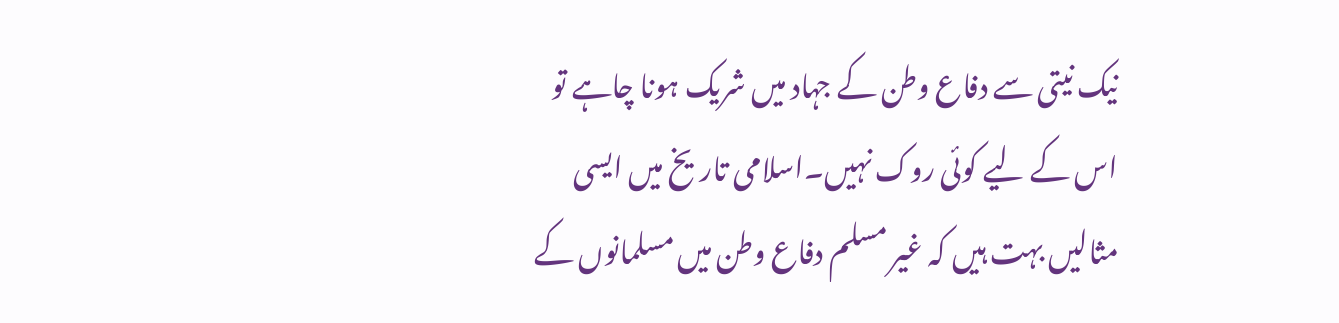نیک نیتی سے دفاع وطن کے جہاد میں شریک ہونا چاہے تو اس کے لیے کوئی روک نہیں۔اسلامی تاریخ میں ایسی مثالیں بہت ہیں کہ غیر مسلم دفاع وطن میں مسلمانوں کے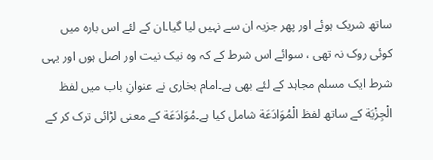ساتھ شریک ہوئے اور پھر جزیہ ان سے نہیں لیا گیا۔ان کے لئے اس بارہ میں کوئی روک نہ تھی ، سوائے اس شرط کے کہ وہ نیک نیت اور اصل ہوں اور یہی شرط ایک مسلم مجاہد کے لئے بھی ہے۔امام بخاری نے عنوانِ باب میں لفظ الْجِزْيَة کے ساتھ لفظ الْمُوَادَعَة شامل کیا ہے۔مُوَادَعَة کے معنی لڑائی ترک کر کے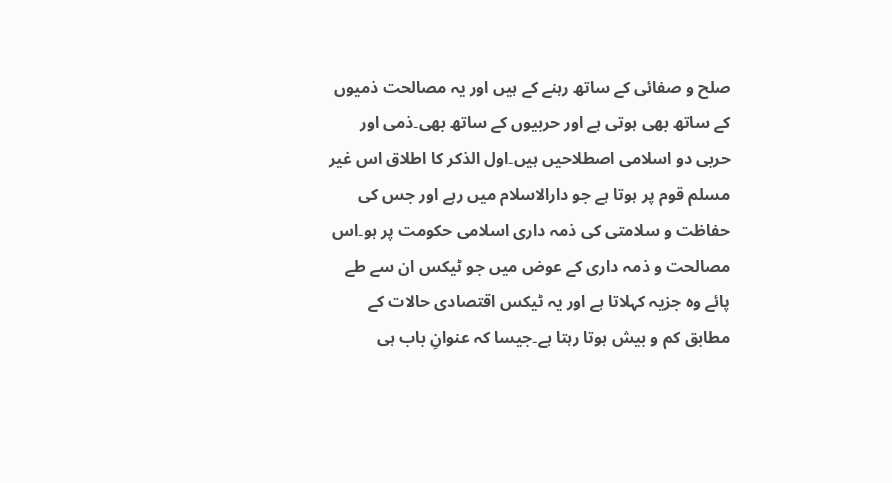صلح و صفائی کے ساتھ رہنے کے ہیں اور یہ مصالحت ذمیوں کے ساتھ بھی ہوتی ہے اور حربیوں کے ساتھ بھی۔ذمی اور حربی دو اسلامی اصطلاحیں ہیں۔اول الذکر کا اطلاق اس غیر مسلم قوم پر ہوتا ہے جو دارالاسلام میں رہے اور جس کی حفاظت و سلامتی کی ذمہ داری اسلامی حکومت پر ہو۔اس مصالحت و ذمہ داری کے عوض میں جو ٹیکس ان سے طے پائے وہ جزیہ کہلاتا ہے اور یہ ٹیکس اقتصادی حالات کے مطابق کم و بیش ہوتا رہتا ہے۔جیسا کہ عنوانِ باب ہی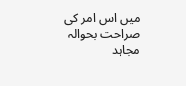میں اس امر کی صراحت بحوالہ مجاہد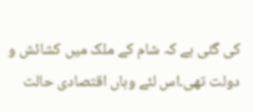کی گئی ہے کہ شام کے ملک میں کشائش و دولت تھی۔اس لئے وہاں اقتصادی حالت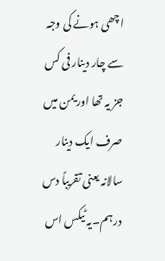اچھی ہونے کی وجہ سے چار دینار فی کس جز یہ تھا اور یمن میں صرف ایک دینار سالانہ یعنی تقریباً دس درہم۔یہ ٹیکس اس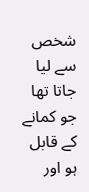شخص سے لیا جاتا تھا جو کمانے کے قابل ہو اور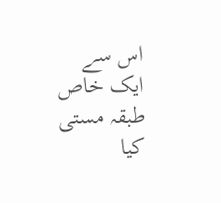اس سے ایک خاص طبقہ مستی کیا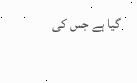گیا ہے جس کی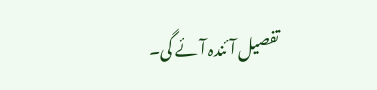تفصیل آئندہ آئے گی۔